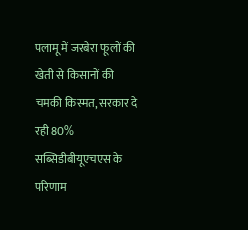पलामू में जरबेरा फूलों की खेती से किसानों की चमकी किस्मत, सरकार दे रही 80% सब्सिडीबीयूएचएस के परिणाम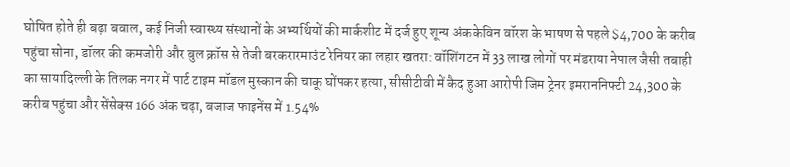घोषित होते ही बढ़ा बवाल, कई निजी स्वास्थ्य संस्थानों के अभ्यर्थियों की मार्कशीट में दर्ज हुए शून्य अंककेविन वॉरश के भाषण से पहले $4,700 के करीब पहुंचा सोना, डॉलर की कमजोरी और बुल क्रॉस से तेजी बरकरारमाउंट रेनियर का लहार खतरा: वॉशिंगटन में 33 लाख लोगों पर मंडराया नेपाल जैसी तबाही का सायादिल्ली के तिलक नगर में पार्ट टाइम मॉडल मुस्कान की चाकू घोंपकर हत्या, सीसीटीवी में कैद हुआ आरोपी जिम ट्रेनर इमराननिफ्टी 24,300 के करीब पहुंचा और सेंसेक्स 166 अंक चढ़ा, बजाज फाइनेंस में 1.54%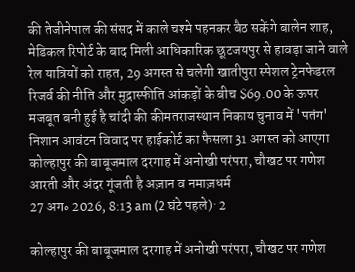की तेजीनेपाल की संसद में काले चश्मे पहनकर बैठ सकेंगे बालेन शाह, मेडिकल रिपोर्ट के बाद मिली आधिकारिक छूटजयपुर से हावड़ा जाने वाले रेल यात्रियों को राहत, 29 अगस्त से चलेगी खातीपुरा स्पेशल ट्रेनफेडरल रिजर्व की नीति और मुद्रास्फीति आंकड़ों के बीच $69.00 के ऊपर मजबूत बनी हुई है चांदी की कीमतराजस्थान निकाय चुनाव में 'पतंग' निशान आवंटन विवाद पर हाईकोर्ट का फैसला 31 अगस्त को आएगा
कोल्हापुर की बाबूजमाल दरगाह में अनोखी परंपरा, चौखट पर गणेश आरती और अंदर गूंजती है अज़ान व नमाज़धर्म
27 अग॰ 2026, 8:13 am (2 घंटे पहले)· 2

कोल्हापुर की बाबूजमाल दरगाह में अनोखी परंपरा, चौखट पर गणेश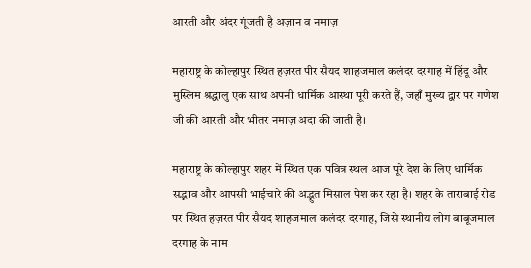आरती और अंदर गूंजती है अज़ान व नमाज़

महाराष्ट्र के कोल्हापुर स्थित हज़रत पीर सैयद शाहजमाल कलंदर दरगाह में हिंदू और मुस्लिम श्रद्धालु एक साथ अपनी धार्मिक आस्था पूरी करते हैं, जहाँ मुख्य द्वार पर गणेश जी की आरती और भीतर नमाज़ अदा की जाती है।

महाराष्ट्र के कोल्हापुर शहर में स्थित एक पवित्र स्थल आज पूरे देश के लिए धार्मिक सद्भाव और आपसी भाईचारे की अद्भुत मिसाल पेश कर रहा है। शहर के ताराबाई रोड पर स्थित हज़रत पीर सैयद शाहजमाल कलंदर दरगाह, जिसे स्थानीय लोग बाबूजमाल दरगाह के नाम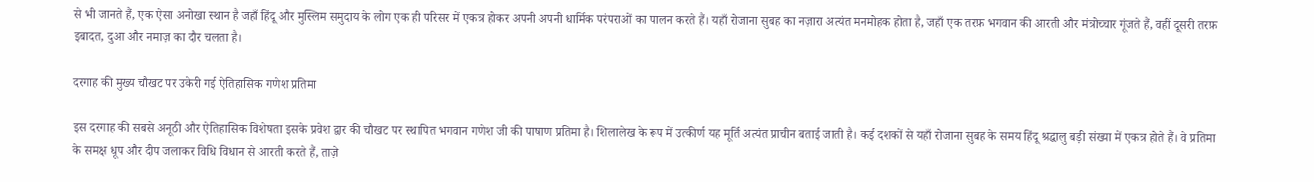से भी जानते हैं, एक ऐसा अनोखा स्थान है जहाँ हिंदू और मुस्लिम समुदाय के लोग एक ही परिसर में एकत्र होकर अपनी अपनी धार्मिक परंपराओं का पालन करते हैं। यहाँ रोजाना सुबह का नज़ारा अत्यंत मनमोहक होता है, जहाँ एक तरफ़ भगवान की आरती और मंत्रोच्चार गूंजते हैं, वहीं दूसरी तरफ़ इबादत, दुआ और नमाज़ का दौर चलता है।

दरगाह की मुख्य चौखट पर उकेरी गई ऐतिहासिक गणेश प्रतिमा

इस दरगाह की सबसे अनूठी और ऐतिहासिक विशेषता इसके प्रवेश द्वार की चौखट पर स्थापित भगवान गणेश जी की पाषाण प्रतिमा है। शिलालेख के रूप में उत्कीर्ण यह मूर्ति अत्यंत प्राचीन बताई जाती है। कई दशकों से यहाँ रोजाना सुबह के समय हिंदू श्रद्धालु बड़ी संख्या में एकत्र होते हैं। वे प्रतिमा के समक्ष धूप और दीप जलाकर विधि विधान से आरती करते हैं, ताज़े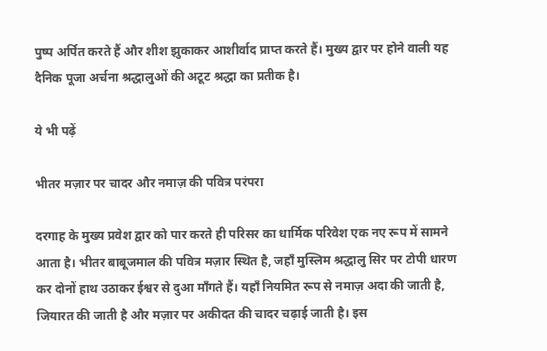पुष्प अर्पित करते हैं और शीश झुकाकर आशीर्वाद प्राप्त करते हैं। मुख्य द्वार पर होने वाली यह दैनिक पूजा अर्चना श्रद्धालुओं की अटूट श्रद्धा का प्रतीक है।

ये भी पढ़ें

भीतर मज़ार पर चादर और नमाज़ की पवित्र परंपरा

दरगाह के मुख्य प्रवेश द्वार को पार करते ही परिसर का धार्मिक परिवेश एक नए रूप में सामने आता है। भीतर बाबूजमाल की पवित्र मज़ार स्थित है, जहाँ मुस्लिम श्रद्धालु सिर पर टोपी धारण कर दोनों हाथ उठाकर ईश्वर से दुआ माँगते हैं। यहाँ नियमित रूप से नमाज़ अदा की जाती है, जियारत की जाती है और मज़ार पर अकीदत की चादर चढ़ाई जाती है। इस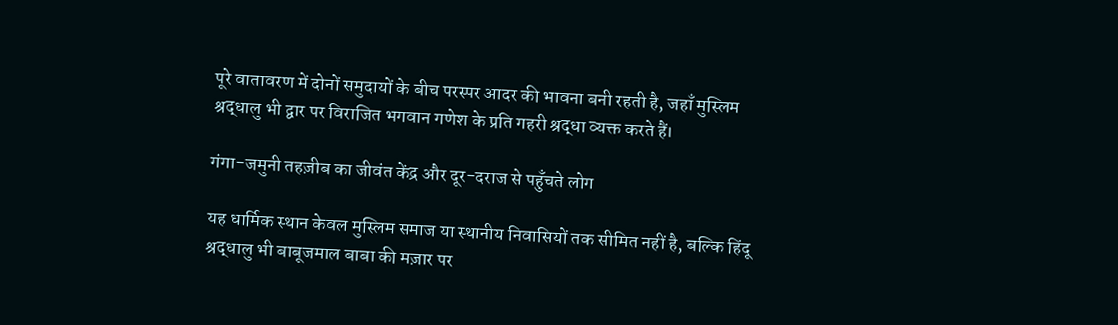पूरे वातावरण में दोनों समुदायों के बीच परस्पर आदर की भावना बनी रहती है, जहाँ मुस्लिम श्रद्धालु भी द्वार पर विराजित भगवान गणेश के प्रति गहरी श्रद्धा व्यक्त करते हैं।

गंगा-जमुनी तहज़ीब का जीवंत केंद्र और दूर-दराज से पहुँचते लोग

यह धार्मिक स्थान केवल मुस्लिम समाज या स्थानीय निवासियों तक सीमित नहीं है, बल्कि हिंदू श्रद्धालु भी बाबूजमाल बाबा की मज़ार पर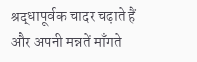श्रद्धापूर्वक चादर चढ़ाते हैं और अपनी मन्नतें माँगते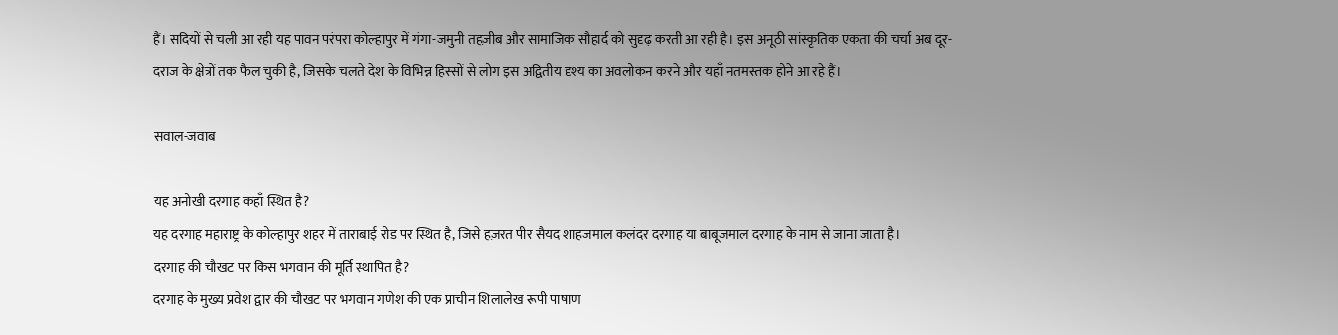हैं। सदियों से चली आ रही यह पावन परंपरा कोल्हापुर में गंगा-जमुनी तहज़ीब और सामाजिक सौहार्द को सुदृढ़ करती आ रही है। इस अनूठी सांस्कृतिक एकता की चर्चा अब दूर-दराज के क्षेत्रों तक फैल चुकी है, जिसके चलते देश के विभिन्न हिस्सों से लोग इस अद्वितीय दृश्य का अवलोकन करने और यहाँ नतमस्तक होने आ रहे हैं।

सवाल-जवाब

यह अनोखी दरगाह कहाँ स्थित है?
यह दरगाह महाराष्ट्र के कोल्हापुर शहर में ताराबाई रोड पर स्थित है, जिसे हज़रत पीर सैयद शाहजमाल कलंदर दरगाह या बाबूजमाल दरगाह के नाम से जाना जाता है।
दरगाह की चौखट पर किस भगवान की मूर्ति स्थापित है?
दरगाह के मुख्य प्रवेश द्वार की चौखट पर भगवान गणेश की एक प्राचीन शिलालेख रूपी पाषाण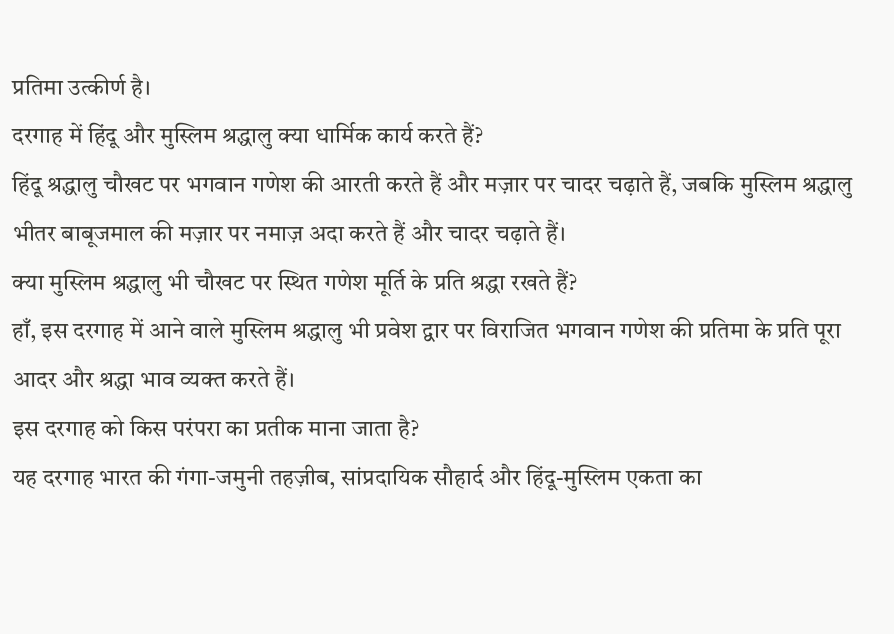प्रतिमा उत्कीर्ण है।
दरगाह में हिंदू और मुस्लिम श्रद्धालु क्या धार्मिक कार्य करते हैं?
हिंदू श्रद्धालु चौखट पर भगवान गणेश की आरती करते हैं और मज़ार पर चादर चढ़ाते हैं, जबकि मुस्लिम श्रद्धालु भीतर बाबूजमाल की मज़ार पर नमाज़ अदा करते हैं और चादर चढ़ाते हैं।
क्या मुस्लिम श्रद्धालु भी चौखट पर स्थित गणेश मूर्ति के प्रति श्रद्धा रखते हैं?
हाँ, इस दरगाह में आने वाले मुस्लिम श्रद्धालु भी प्रवेश द्वार पर विराजित भगवान गणेश की प्रतिमा के प्रति पूरा आदर और श्रद्धा भाव व्यक्त करते हैं।
इस दरगाह को किस परंपरा का प्रतीक माना जाता है?
यह दरगाह भारत की गंगा-जमुनी तहज़ीब, सांप्रदायिक सौहार्द और हिंदू-मुस्लिम एकता का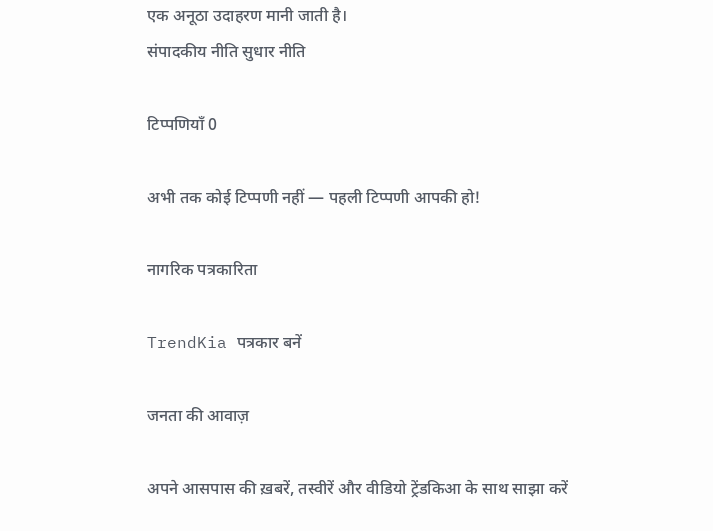एक अनूठा उदाहरण मानी जाती है।
संपादकीय नीति सुधार नीति

टिप्पणियाँ 0

अभी तक कोई टिप्पणी नहीं — पहली टिप्पणी आपकी हो!

नागरिक पत्रकारिता

TrendKia पत्रकार बनें

जनता की आवाज़

अपने आसपास की ख़बरें, तस्वीरें और वीडियो ट्रेंडकिआ के साथ साझा करें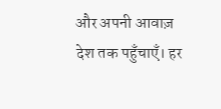और अपनी आवाज़ देश तक पहुँचाएँ। हर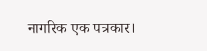नागरिक एक पत्रकार।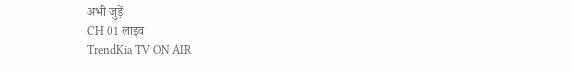अभी जुड़ें
CH 01 लाइव
TrendKia TV ON AIR